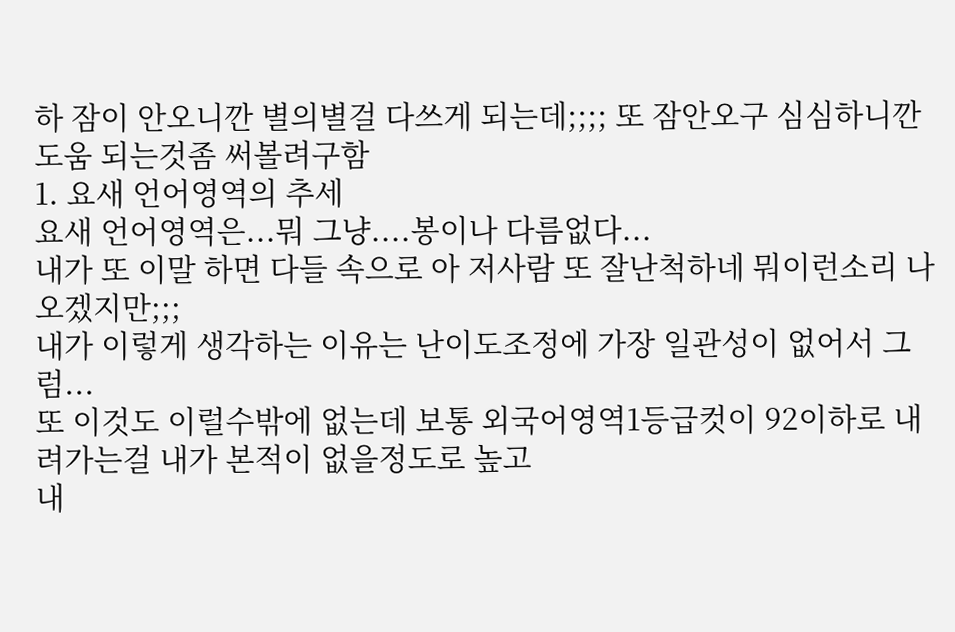하 잠이 안오니깐 별의별걸 다쓰게 되는데;;;; 또 잠안오구 심심하니깐 도움 되는것좀 써볼려구함
1. 요새 언어영역의 추세
요새 언어영역은...뭐 그냥....봉이나 다름없다...
내가 또 이말 하면 다들 속으로 아 저사람 또 잘난척하네 뭐이런소리 나오겠지만;;;
내가 이렇게 생각하는 이유는 난이도조정에 가장 일관성이 없어서 그럼...
또 이것도 이럴수밖에 없는데 보통 외국어영역1등급컷이 92이하로 내려가는걸 내가 본적이 없을정도로 높고
내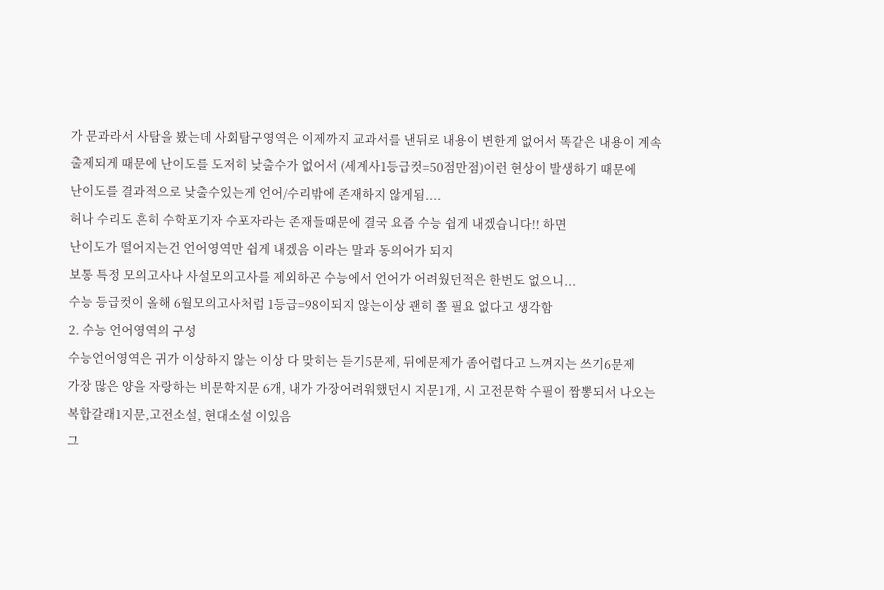가 문과라서 사탐을 봤는데 사회탐구영역은 이제까지 교과서를 낸뒤로 내용이 변한게 없어서 똑같은 내용이 계속
출제되게 때문에 난이도를 도저히 낮출수가 없어서 (세계사1등급컷=50점만점)이런 현상이 발생하기 때문에
난이도를 결과적으로 낮출수있는게 언어/수리밖에 존재하지 않게됨....
허나 수리도 흔히 수학포기자 수포자라는 존재들때문에 결국 요즘 수능 쉽게 내겠습니다!! 하면
난이도가 떨어지는건 언어영역만 쉽게 내겠음 이라는 말과 동의어가 되지
보통 특정 모의고사나 사설모의고사를 제외하곤 수능에서 언어가 어려웠던적은 한번도 없으니...
수능 등급컷이 올해 6월모의고사처럼 1등급=98이되지 않는이상 괜히 쫄 필요 없다고 생각함
2. 수능 언어영역의 구성
수능언어영역은 귀가 이상하지 않는 이상 다 맞히는 듣기5문제, 뒤에문제가 좀어렵다고 느껴지는 쓰기6문제
가장 많은 양을 자랑하는 비문학지문 6개, 내가 가장어려워했던시 지문1개, 시 고전문학 수필이 짬뽕되서 나오는
복합갈래1지문,고전소설, 현대소설 이있음
그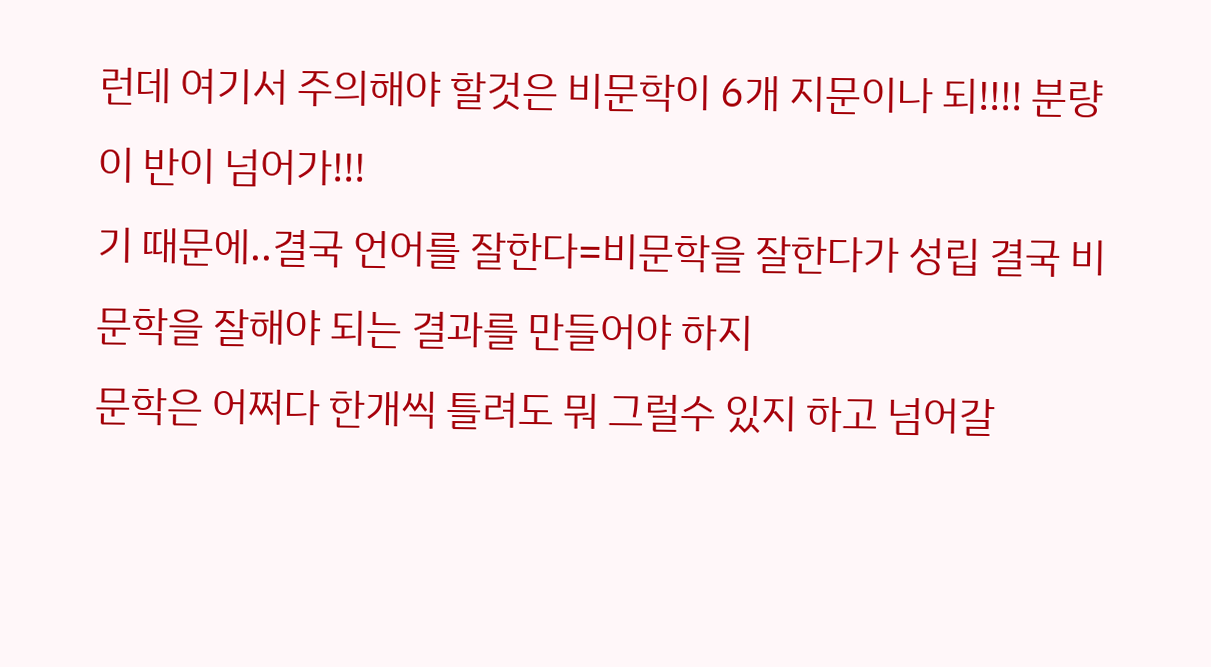런데 여기서 주의해야 할것은 비문학이 6개 지문이나 되!!!! 분량이 반이 넘어가!!!
기 때문에..결국 언어를 잘한다=비문학을 잘한다가 성립 결국 비문학을 잘해야 되는 결과를 만들어야 하지
문학은 어쩌다 한개씩 틀려도 뭐 그럴수 있지 하고 넘어갈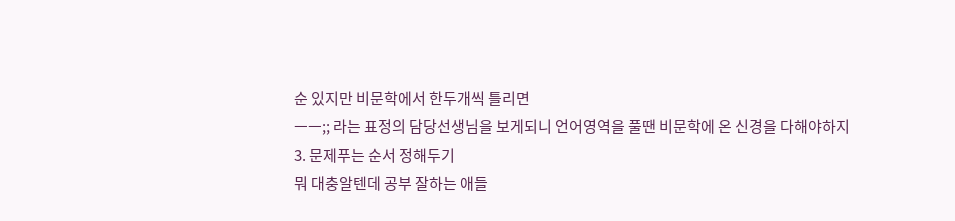순 있지만 비문학에서 한두개씩 틀리면
ㅡㅡ;; 라는 표정의 담당선생님을 보게되니 언어영역을 풀땐 비문학에 온 신경을 다해야하지
3. 문제푸는 순서 정해두기
뭐 대충알텐데 공부 잘하는 애들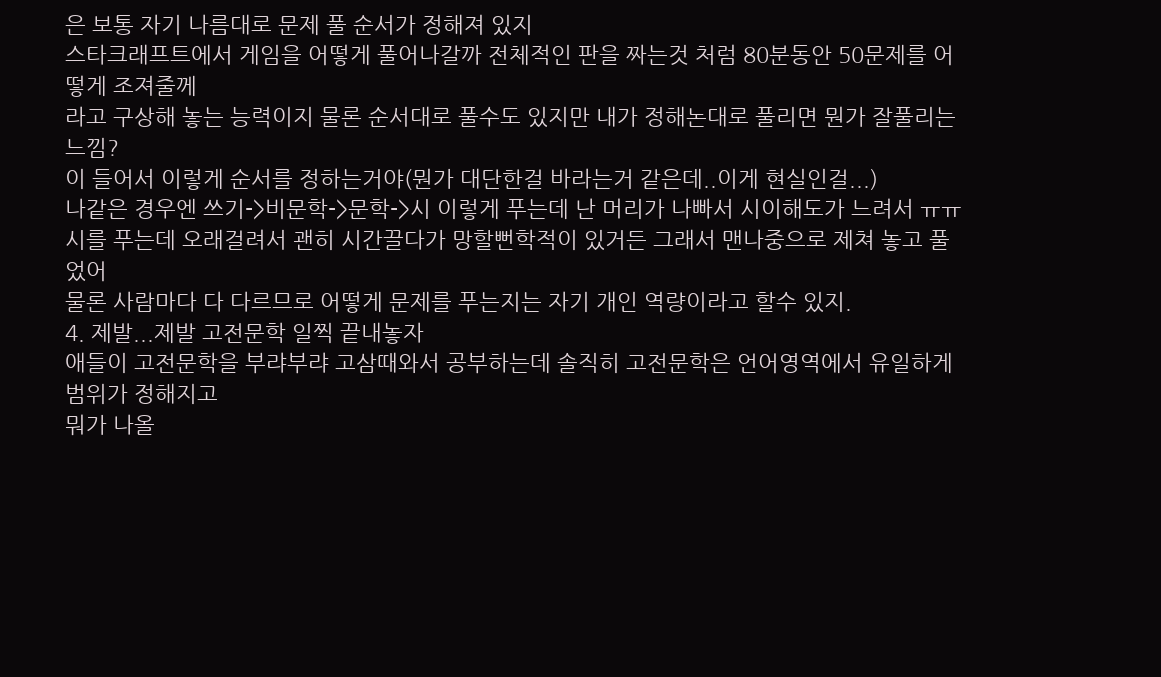은 보통 자기 나름대로 문제 풀 순서가 정해져 있지
스타크래프트에서 게임을 어떻게 풀어나갈까 전체적인 판을 짜는것 처럼 80분동안 50문제를 어떻게 조져줄께
라고 구상해 놓는 능력이지 물론 순서대로 풀수도 있지만 내가 정해논대로 풀리면 뭔가 잘풀리는 느낌?
이 들어서 이렇게 순서를 정하는거야(뭔가 대단한걸 바라는거 같은데..이게 현실인걸...)
나같은 경우엔 쓰기->비문학->문학->시 이렇게 푸는데 난 머리가 나빠서 시이해도가 느려서 ㅠㅠ
시를 푸는데 오래걸려서 괜히 시간끌다가 망할뻔학적이 있거든 그래서 맨나중으로 제쳐 놓고 풀었어
물론 사람마다 다 다르므로 어떻게 문제를 푸는지는 자기 개인 역량이라고 할수 있지.
4. 제발...제발 고전문학 일찍 끝내놓자
애들이 고전문학을 부랴부랴 고삼때와서 공부하는데 솔직히 고전문학은 언어영역에서 유일하게 범위가 정해지고
뭐가 나올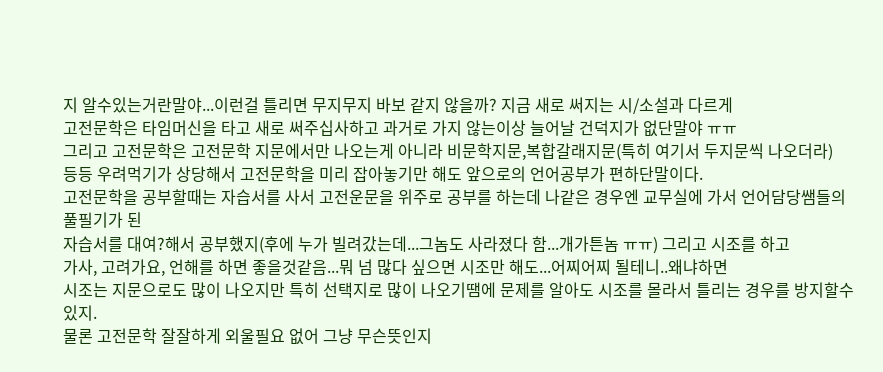지 알수있는거란말야...이런걸 틀리면 무지무지 바보 같지 않을까? 지금 새로 써지는 시/소설과 다르게
고전문학은 타임머신을 타고 새로 써주십사하고 과거로 가지 않는이상 늘어날 건덕지가 없단말야 ㅠㅠ
그리고 고전문학은 고전문학 지문에서만 나오는게 아니라 비문학지문,복합갈래지문(특히 여기서 두지문씩 나오더라)
등등 우려먹기가 상당해서 고전문학을 미리 잡아놓기만 해도 앞으로의 언어공부가 편하단말이다.
고전문학을 공부할때는 자습서를 사서 고전운문을 위주로 공부를 하는데 나같은 경우엔 교무실에 가서 언어담당쌤들의 풀필기가 된
자습서를 대여?해서 공부했지(후에 누가 빌려갔는데...그놈도 사라졌다 함...개가튼놈 ㅠㅠ) 그리고 시조를 하고
가사, 고려가요, 언해를 하면 좋을것같음...뭐 넘 많다 싶으면 시조만 해도...어찌어찌 될테니..왜냐하면
시조는 지문으로도 많이 나오지만 특히 선택지로 많이 나오기땜에 문제를 알아도 시조를 몰라서 틀리는 경우를 방지할수있지.
물론 고전문학 잘잘하게 외울필요 없어 그냥 무슨뜻인지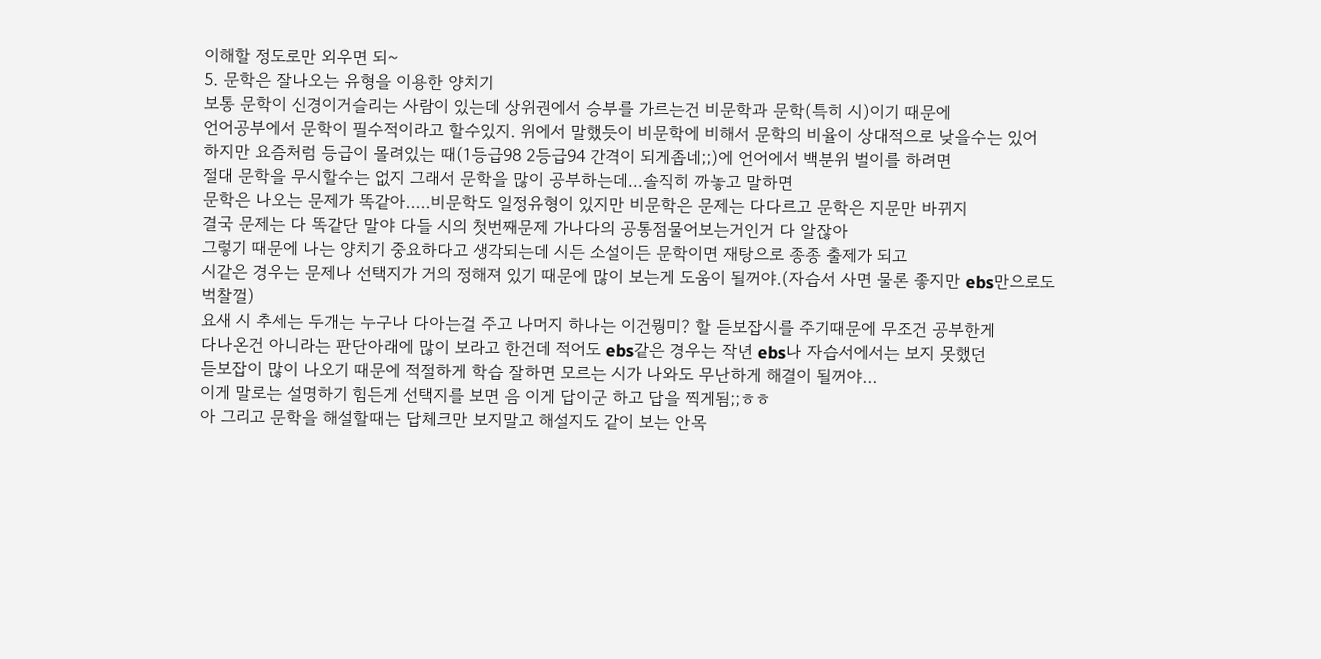이해할 정도로만 외우면 되~
5. 문학은 잘나오는 유형을 이용한 양치기
보통 문학이 신경이거슬리는 사람이 있는데 상위권에서 승부를 가르는건 비문학과 문학(특히 시)이기 때문에
언어공부에서 문학이 필수적이라고 할수있지. 위에서 말했듯이 비문학에 비해서 문학의 비율이 상대적으로 낮을수는 있어
하지만 요즘처럼 등급이 몰려있는 때(1등급98 2등급94 간격이 되게좁네;;)에 언어에서 백분위 벌이를 하려면
절대 문학을 무시할수는 없지 그래서 문학을 많이 공부하는데...솔직히 까놓고 말하면
문학은 나오는 문제가 똑같아.....비문학도 일정유형이 있지만 비문학은 문제는 다다르고 문학은 지문만 바뀌지
결국 문제는 다 똑같단 말야 다들 시의 첫번째문제 가나다의 공통점물어보는거인거 다 알잖아
그렇기 때문에 나는 양치기 중요하다고 생각되는데 시든 소설이든 문학이면 재탕으로 종종 출제가 되고
시같은 경우는 문제나 선택지가 거의 정해져 있기 때문에 많이 보는게 도움이 될꺼야.(자습서 사면 물론 좋지만 ebs만으로도 벅찰껄)
요새 시 추세는 두개는 누구나 다아는걸 주고 나머지 하나는 이건뭥미? 할 듣보잡시를 주기때문에 무조건 공부한게
다나온건 아니라는 판단아래에 많이 보라고 한건데 적어도 ebs같은 경우는 작년 ebs나 자습서에서는 보지 못했던
듣보잡이 많이 나오기 때문에 적절하게 학습 잘하면 모르는 시가 나와도 무난하게 해결이 될꺼야...
이게 말로는 설명하기 힘든게 선택지를 보면 음 이게 답이군 하고 답을 찍게됨;;ㅎㅎ
아 그리고 문학을 해설할때는 답체크만 보지말고 해설지도 같이 보는 안목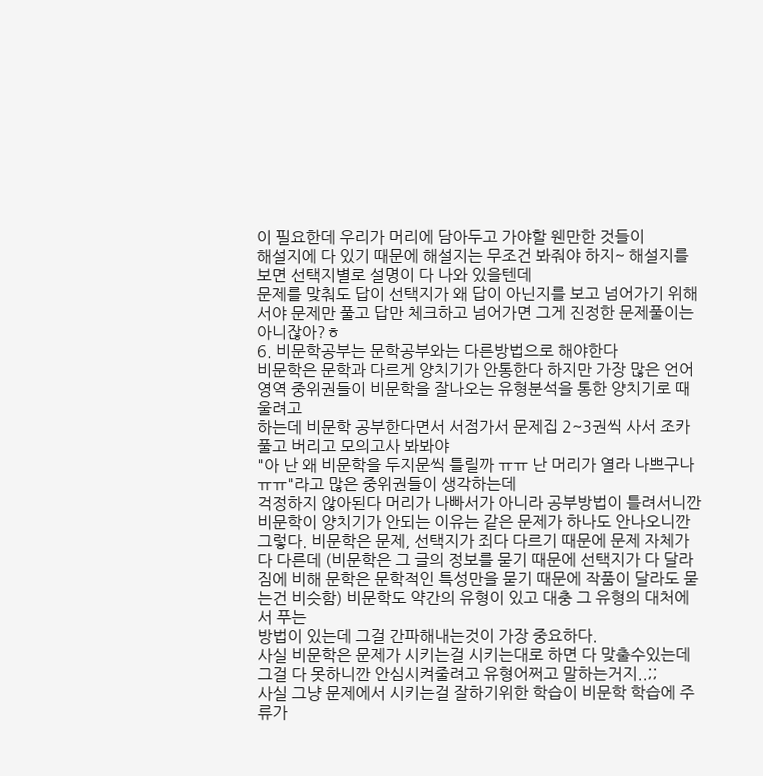이 필요한데 우리가 머리에 담아두고 가야할 웬만한 것들이
해설지에 다 있기 때문에 해설지는 무조건 봐줘야 하지~ 해설지를 보면 선택지별로 설명이 다 나와 있을텐데
문제를 맞춰도 답이 선택지가 왜 답이 아닌지를 보고 넘어가기 위해서야 문제만 풀고 답만 체크하고 넘어가면 그게 진정한 문제풀이는
아니잖아?ㅎ
6. 비문학공부는 문학공부와는 다른방법으로 해야한다
비문학은 문학과 다르게 양치기가 안통한다 하지만 가장 많은 언어영역 중위권들이 비문학을 잘나오는 유형분석을 통한 양치기로 때울려고
하는데 비문학 공부한다면서 서점가서 문제집 2~3권씩 사서 조카 풀고 버리고 모의고사 봐봐야
"아 난 왜 비문학을 두지문씩 틀릴까 ㅠㅠ 난 머리가 열라 나쁘구나 ㅠㅠ"라고 많은 중위권들이 생각하는데
걱정하지 않아된다 머리가 나빠서가 아니라 공부방법이 틀려서니깐 비문학이 양치기가 안되는 이유는 같은 문제가 하나도 안나오니깐
그렇다. 비문학은 문제, 선택지가 죄다 다르기 때문에 문제 자체가 다 다른데 (비문학은 그 글의 정보를 묻기 때문에 선택지가 다 달라짐에 비해 문학은 문학적인 특성만을 묻기 때문에 작품이 달라도 묻는건 비슷함) 비문학도 약간의 유형이 있고 대충 그 유형의 대처에서 푸는
방법이 있는데 그걸 간파해내는것이 가장 중요하다.
사실 비문학은 문제가 시키는걸 시키는대로 하면 다 맞출수있는데 그걸 다 못하니깐 안심시켜줄려고 유형어쩌고 말하는거지..;;
사실 그냥 문제에서 시키는걸 잘하기위한 학습이 비문학 학습에 주류가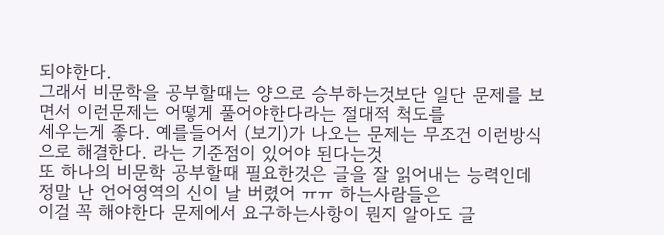되야한다.
그래서 비문학을 공부할때는 양으로 승부하는것보단 일단 문제를 보면서 이런문제는 어떻게 풀어야한다라는 절대적 척도를
세우는게 좋다. 예를들어서 (보기)가 나오는 문제는 무조건 이런방식으로 해결한다. 라는 기준점이 있어야 된다는것
또 하나의 비문학 공부할때 필요한것은 글을 잘 읽어내는 능력인데 정말 난 언어영역의 신이 날 버렸어 ㅠㅠ 하는사람들은
이걸 꼭 해야한다 문제에서 요구하는사항이 뭔지 알아도 글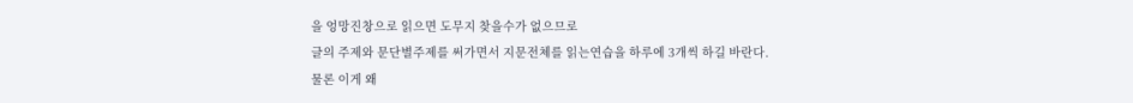을 엉망진창으로 읽으면 도무지 찾을수가 없으므로
글의 주제와 문단별주제를 써가면서 지문전체를 읽는연습을 하루에 3개씩 하길 바란다.
물론 이게 왜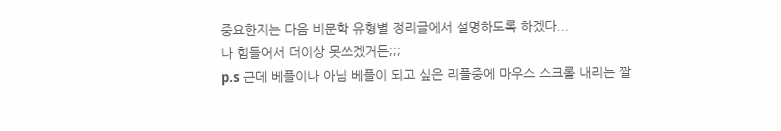중요한지는 다음 비문학 유형별 정리글에서 설명하도록 하겠다...
나 힘들어서 더이상 못쓰겠거든;;;
p.s 근데 베플이나 아님 베플이 되고 싶은 리플중에 마우스 스크롤 내리는 짤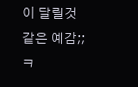이 달릴것같은 예감;;ㅋ